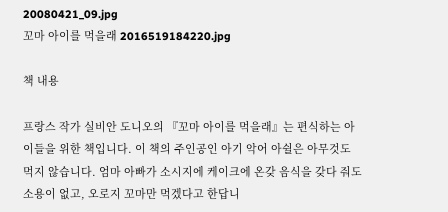20080421_09.jpg
꼬마 아이를 먹을래 2016519184220.jpg

책 내용

프랑스 작가 실비안 도니오의 『꼬마 아이를 먹을래』는 편식하는 아이들을 위한 책입니다. 이 책의 주인공인 아기 악어 아쉴은 아무것도 먹지 않습니다. 엄마 아빠가 소시지에 케이크에 온갖 음식을 갖다 줘도 소용이 없고, 오로지 꼬마만 먹겠다고 한답니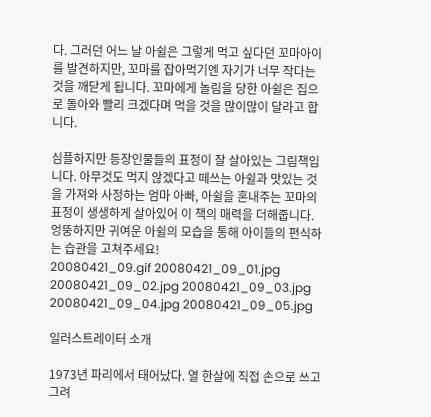다. 그러던 어느 날 아쉴은 그렇게 먹고 싶다던 꼬마아이를 발견하지만, 꼬마를 잡아먹기엔 자기가 너무 작다는 것을 깨닫게 됩니다. 꼬마에게 놀림을 당한 아쉴은 집으로 돌아와 빨리 크겠다며 먹을 것을 많이많이 달라고 합니다.

심플하지만 등장인물들의 표정이 잘 살아있는 그림책입니다. 아무것도 먹지 않겠다고 떼쓰는 아쉴과 맛있는 것을 가져와 사정하는 엄마 아빠, 아쉴을 혼내주는 꼬마의 표정이 생생하게 살아있어 이 책의 매력을 더해줍니다. 엉뚱하지만 귀여운 아쉴의 모습을 통해 아이들의 편식하는 습관을 고쳐주세요!
20080421_09.gif 20080421_09_01.jpg 20080421_09_02.jpg 20080421_09_03.jpg 20080421_09_04.jpg 20080421_09_05.jpg

일러스트레이터 소개

1973년 파리에서 태어났다. 열 한살에 직접 손으로 쓰고 그려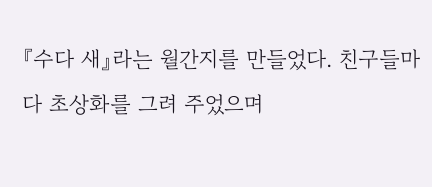『수다 새』라는 월간지를 만들었다. 친구들마다 초상화를 그려 주었으며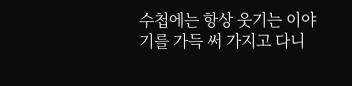수첩에는 항상 웃기는 이야기를 가득 써 가지고 다니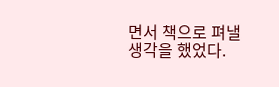면서 책으로 펴낼 생각을 했었다.